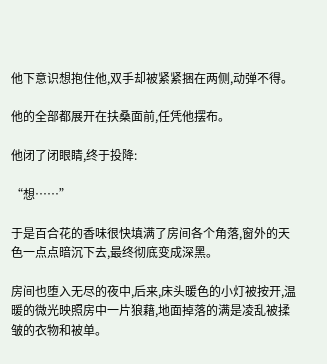他下意识想抱住他,双手却被紧紧捆在两侧,动弹不得。

他的全部都展开在扶桑面前,任凭他摆布。

他闭了闭眼睛,终于投降:

“想……”

于是百合花的香味很快填满了房间各个角落,窗外的天色一点点暗沉下去,最终彻底变成深黑。

房间也堕入无尽的夜中,后来,床头暖色的小灯被按开,温暖的微光映照房中一片狼藉,地面掉落的满是凌乱被揉皱的衣物和被单。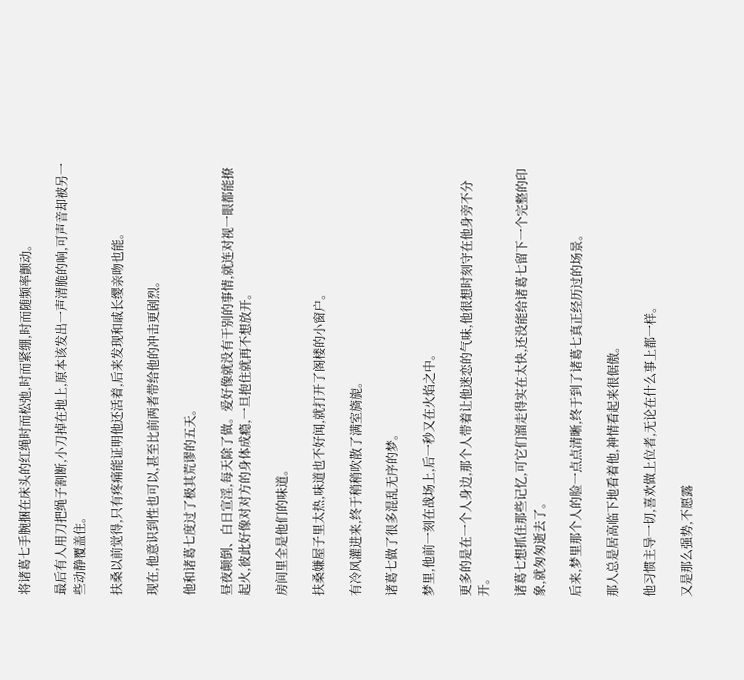将诸葛七手腕捆在床头的红绳时而松弛,时而紧绷,时而随频率颤动。

最后有人用刀把绳子割断,小刀掉在地上,原本该发出一声清脆的响,可声音却被另一些动静覆盖住。

扶桑以前觉得,只有疼痛能证明他还活着,后来发现和戚长缨亲吻也能。

现在,他意识到性也可以,甚至比前两者带给他的冲击更剧烈。

他和诸葛七度过了极其荒谬的五天。

昼夜颠倒、白日宣淫,每天除了做。爱好像就没有干别的事情,就连对视一眼都能撩起火,彼此好像对对方的身体成瘾,一旦抱住就再不想放开。

房间里全是他们的味道。

扶桑嫌屋子里太热,味道也不好闻,就打开了阁楼的小窗户。

有冷风灌进来,终于稍稍吹散了满室旖旎。

诸葛七做了很多混乱无序的梦。

梦里,他前一刻在战场上,后一秒又在火焰之中。

更多的是在一个人身边,那个人带着让他迷恋的气味,他很想时刻守在他身旁不分开。

诸葛七想抓住那些记忆,可它们溜走得实在太快,还没能给诸葛七留下一个完整的印象,就匆匆逝去了。

后来,梦里那个人的脸一点点清晰,终于到了诸葛七真正经历过的场景。

那人总是居高临下地看着他,神情看起来很倨傲。

他习惯主导一切,喜欢做上位者,无论在什么事上都一样。

又是那么强势,不愿露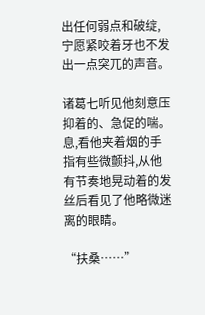出任何弱点和破绽,宁愿紧咬着牙也不发出一点突兀的声音。

诸葛七听见他刻意压抑着的、急促的喘。息,看他夹着烟的手指有些微颤抖,从他有节奏地晃动着的发丝后看见了他略微迷离的眼睛。

“扶桑……”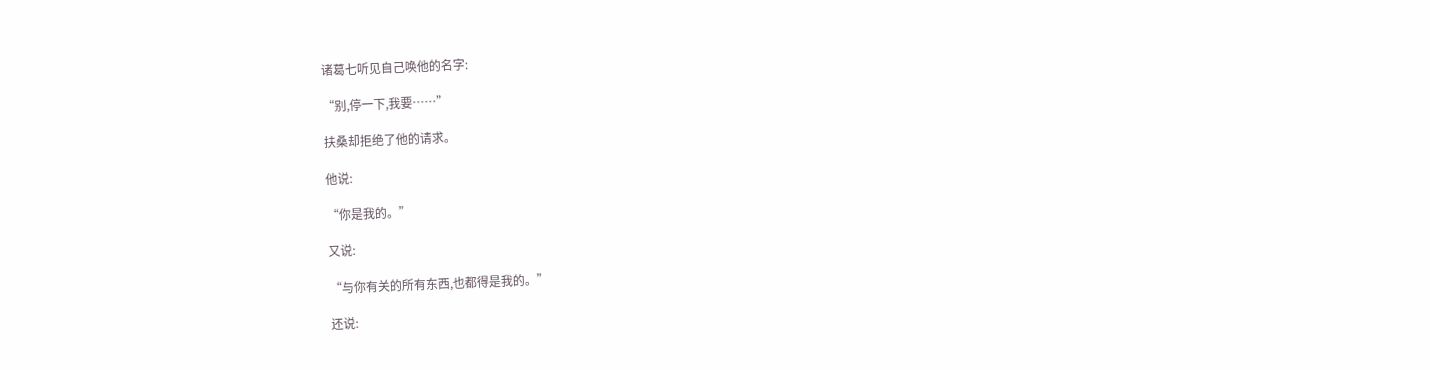诸葛七听见自己唤他的名字:

“别,停一下,我要……”

扶桑却拒绝了他的请求。

他说:

“你是我的。”

又说:

“与你有关的所有东西,也都得是我的。”

还说: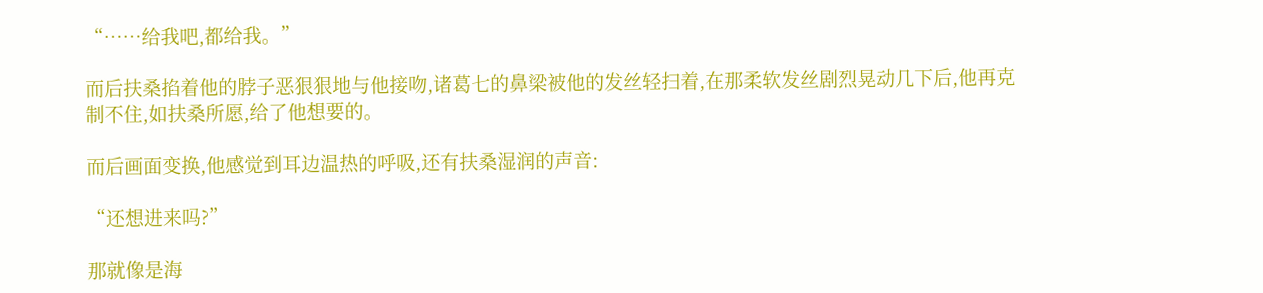“……给我吧,都给我。”

而后扶桑掐着他的脖子恶狠狠地与他接吻,诸葛七的鼻梁被他的发丝轻扫着,在那柔软发丝剧烈晃动几下后,他再克制不住,如扶桑所愿,给了他想要的。

而后画面变换,他感觉到耳边温热的呼吸,还有扶桑湿润的声音:

“还想进来吗?”

那就像是海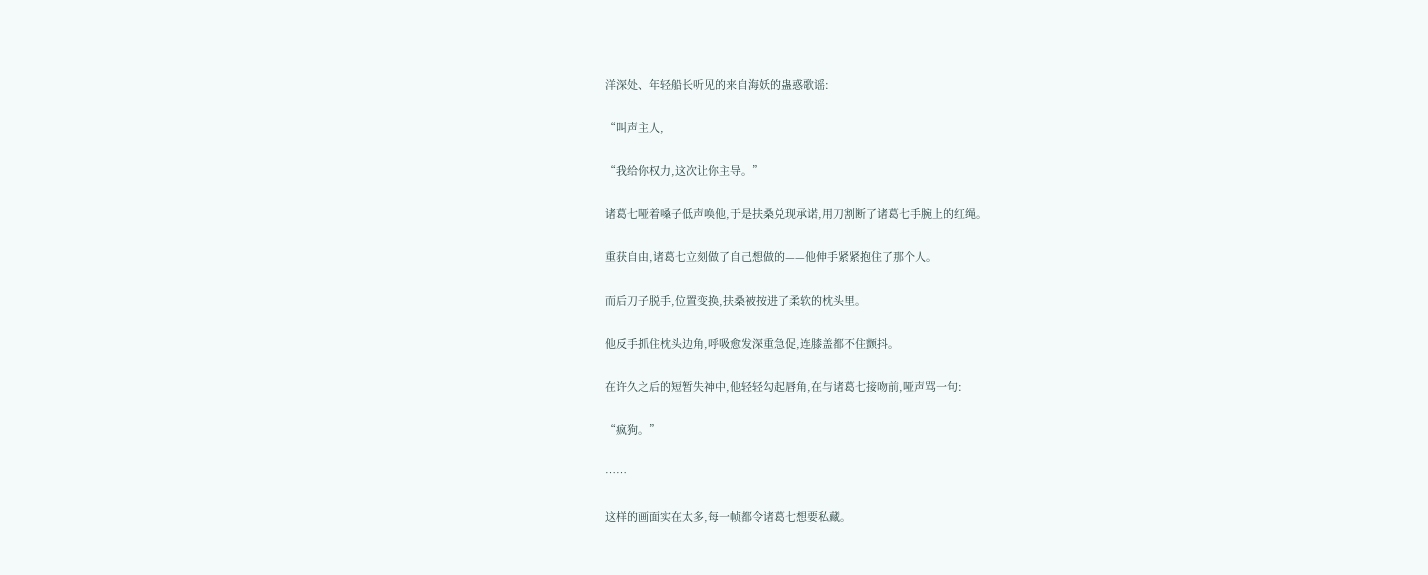洋深处、年轻船长听见的来自海妖的蛊惑歌谣:

“叫声主人,

“我给你权力,这次让你主导。”

诸葛七哑着嗓子低声唤他,于是扶桑兑现承诺,用刀割断了诸葛七手腕上的红绳。

重获自由,诸葛七立刻做了自己想做的——他伸手紧紧抱住了那个人。

而后刀子脱手,位置变换,扶桑被按进了柔软的枕头里。

他反手抓住枕头边角,呼吸愈发深重急促,连膝盖都不住颤抖。

在许久之后的短暂失神中,他轻轻勾起唇角,在与诸葛七接吻前,哑声骂一句:

“疯狗。”

……

这样的画面实在太多,每一帧都令诸葛七想要私藏。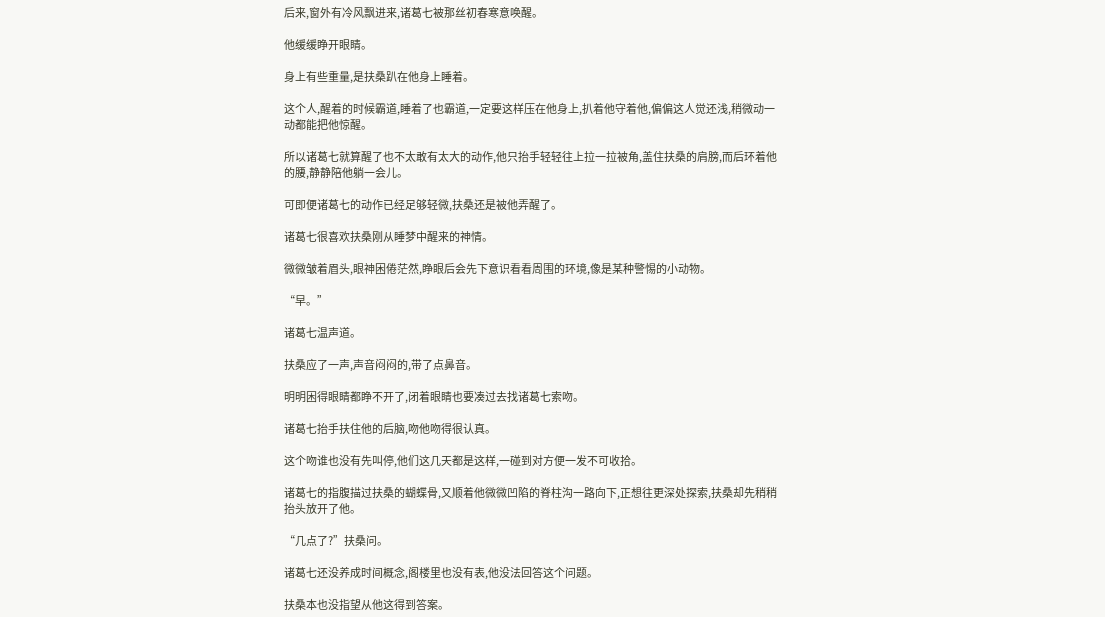后来,窗外有冷风飘进来,诸葛七被那丝初春寒意唤醒。

他缓缓睁开眼睛。

身上有些重量,是扶桑趴在他身上睡着。

这个人,醒着的时候霸道,睡着了也霸道,一定要这样压在他身上,扒着他守着他,偏偏这人觉还浅,稍微动一动都能把他惊醒。

所以诸葛七就算醒了也不太敢有太大的动作,他只抬手轻轻往上拉一拉被角,盖住扶桑的肩膀,而后环着他的腰,静静陪他躺一会儿。

可即便诸葛七的动作已经足够轻微,扶桑还是被他弄醒了。

诸葛七很喜欢扶桑刚从睡梦中醒来的神情。

微微皱着眉头,眼神困倦茫然,睁眼后会先下意识看看周围的环境,像是某种警惕的小动物。

“早。”

诸葛七温声道。

扶桑应了一声,声音闷闷的,带了点鼻音。

明明困得眼睛都睁不开了,闭着眼睛也要凑过去找诸葛七索吻。

诸葛七抬手扶住他的后脑,吻他吻得很认真。

这个吻谁也没有先叫停,他们这几天都是这样,一碰到对方便一发不可收拾。

诸葛七的指腹描过扶桑的蝴蝶骨,又顺着他微微凹陷的脊柱沟一路向下,正想往更深处探索,扶桑却先稍稍抬头放开了他。

“几点了?”扶桑问。

诸葛七还没养成时间概念,阁楼里也没有表,他没法回答这个问题。

扶桑本也没指望从他这得到答案。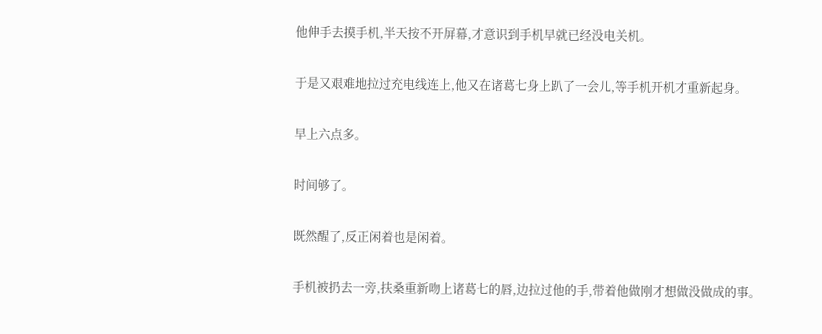他伸手去摸手机,半天按不开屏幕,才意识到手机早就已经没电关机。

于是又艰难地拉过充电线连上,他又在诸葛七身上趴了一会儿,等手机开机才重新起身。

早上六点多。

时间够了。

既然醒了,反正闲着也是闲着。

手机被扔去一旁,扶桑重新吻上诸葛七的唇,边拉过他的手,带着他做刚才想做没做成的事。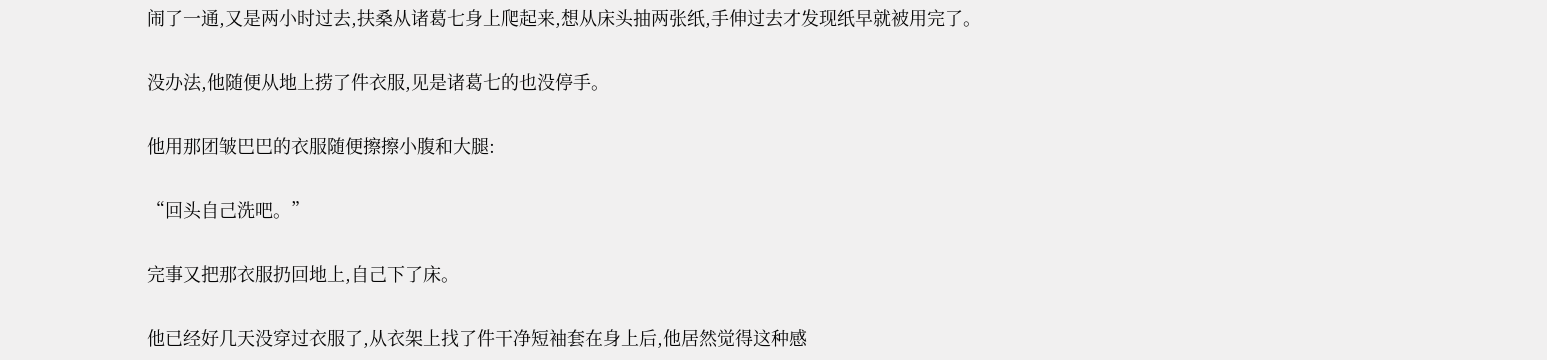闹了一通,又是两小时过去,扶桑从诸葛七身上爬起来,想从床头抽两张纸,手伸过去才发现纸早就被用完了。

没办法,他随便从地上捞了件衣服,见是诸葛七的也没停手。

他用那团皱巴巴的衣服随便擦擦小腹和大腿:

“回头自己洗吧。”

完事又把那衣服扔回地上,自己下了床。

他已经好几天没穿过衣服了,从衣架上找了件干净短袖套在身上后,他居然觉得这种感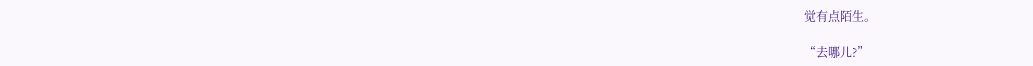觉有点陌生。

“去哪儿?”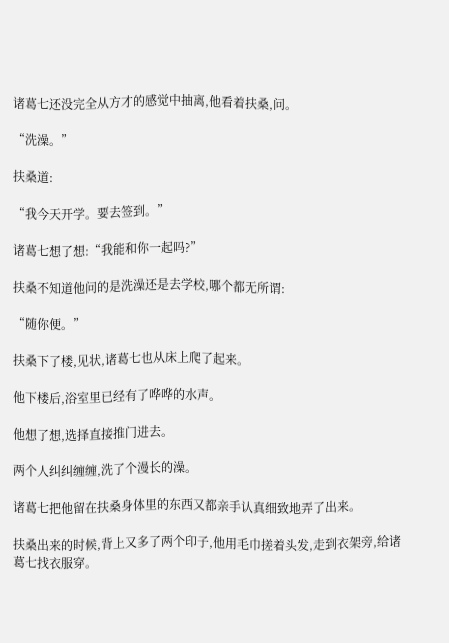诸葛七还没完全从方才的感觉中抽离,他看着扶桑,问。

“洗澡。”

扶桑道:

“我今天开学。要去签到。”

诸葛七想了想:“我能和你一起吗?”

扶桑不知道他问的是洗澡还是去学校,哪个都无所谓:

“随你便。”

扶桑下了楼,见状,诸葛七也从床上爬了起来。

他下楼后,浴室里已经有了哗哗的水声。

他想了想,选择直接推门进去。

两个人纠纠缠缠,洗了个漫长的澡。

诸葛七把他留在扶桑身体里的东西又都亲手认真细致地弄了出来。

扶桑出来的时候,背上又多了两个印子,他用毛巾搓着头发,走到衣架旁,给诸葛七找衣服穿。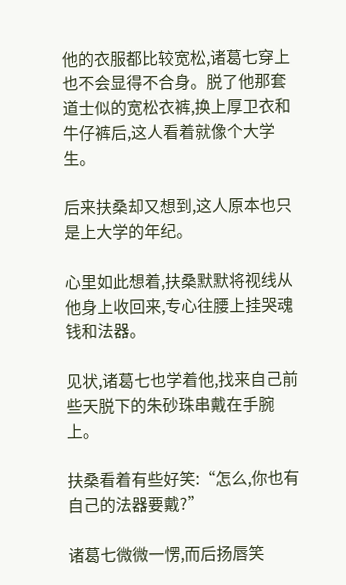他的衣服都比较宽松,诸葛七穿上也不会显得不合身。脱了他那套道士似的宽松衣裤,换上厚卫衣和牛仔裤后,这人看着就像个大学生。

后来扶桑却又想到,这人原本也只是上大学的年纪。

心里如此想着,扶桑默默将视线从他身上收回来,专心往腰上挂哭魂钱和法器。

见状,诸葛七也学着他,找来自己前些天脱下的朱砂珠串戴在手腕上。

扶桑看着有些好笑:“怎么,你也有自己的法器要戴?”

诸葛七微微一愣,而后扬唇笑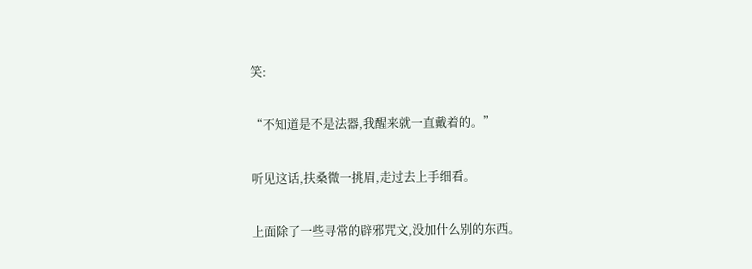笑:

“不知道是不是法器,我醒来就一直戴着的。”

听见这话,扶桑微一挑眉,走过去上手细看。

上面除了一些寻常的辟邪咒文,没加什么别的东西。